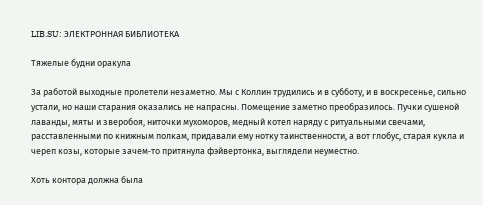LIB.SU: ЭЛЕКТРОННАЯ БИБЛИОТЕКА

Тяжелые будни оракула

За работой выходные пролетели незаметно. Мы с Коллин трудились и в субботу, и в воскресенье, сильно устали, но наши старания оказались не напрасны. Помещение заметно преобразилось. Пучки сушеной лаванды, мяты и зверобоя, ниточки мухоморов, медный котел наряду с ритуальными свечами, расставленными по книжным полкам, придавали ему нотку таинственности, а вот глобус, старая кукла и череп козы, которые зачем‑то притянула фэйвертонка, выглядели неуместно.

Хоть контора должна была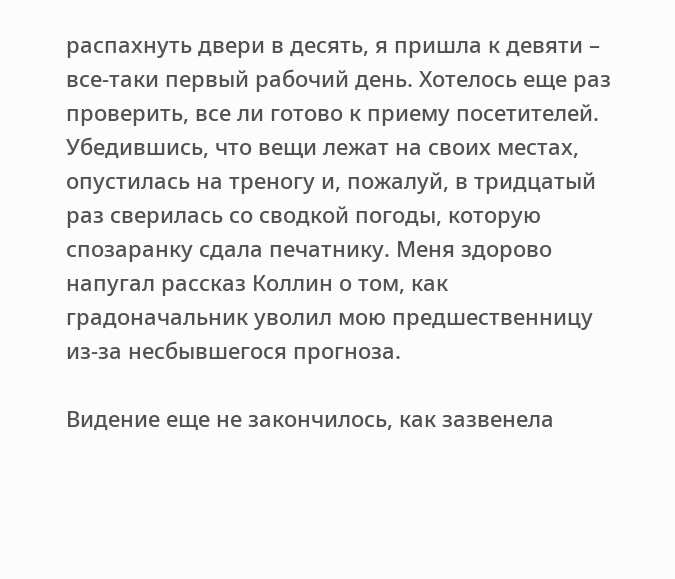распахнуть двери в десять, я пришла к девяти – все‑таки первый рабочий день. Хотелось еще раз проверить, все ли готово к приему посетителей. Убедившись, что вещи лежат на своих местах, опустилась на треногу и, пожалуй, в тридцатый раз сверилась со сводкой погоды, которую спозаранку сдала печатнику. Меня здорово напугал рассказ Коллин о том, как градоначальник уволил мою предшественницу из‑за несбывшегося прогноза.

Видение еще не закончилось, как зазвенела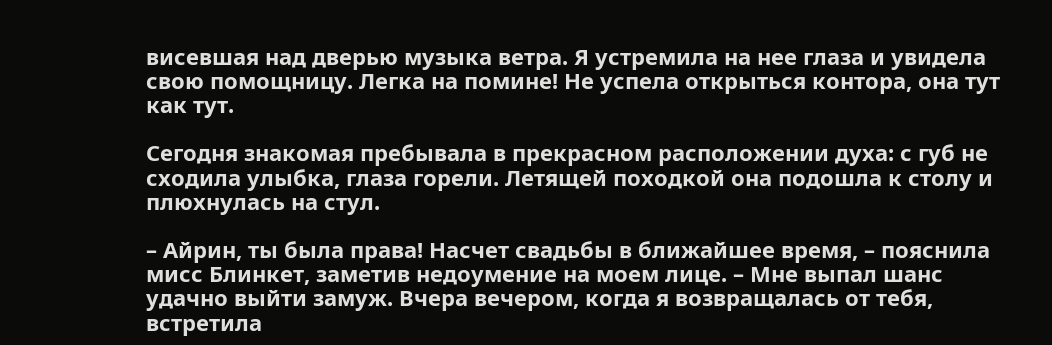висевшая над дверью музыка ветра. Я устремила на нее глаза и увидела свою помощницу. Легка на помине! Не успела открыться контора, она тут как тут.

Сегодня знакомая пребывала в прекрасном расположении духа: с губ не сходила улыбка, глаза горели. Летящей походкой она подошла к столу и плюхнулась на стул.

– Айрин, ты была права! Насчет свадьбы в ближайшее время, – пояснила мисс Блинкет, заметив недоумение на моем лице. – Мне выпал шанс удачно выйти замуж. Вчера вечером, когда я возвращалась от тебя, встретила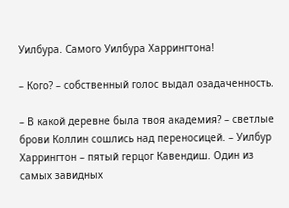Уилбура. Самого Уилбура Харрингтона!

– Кого? – собственный голос выдал озадаченность.

– В какой деревне была твоя академия? – светлые брови Коллин сошлись над переносицей. – Уилбур Харрингтон – пятый герцог Кавендиш. Один из самых завидных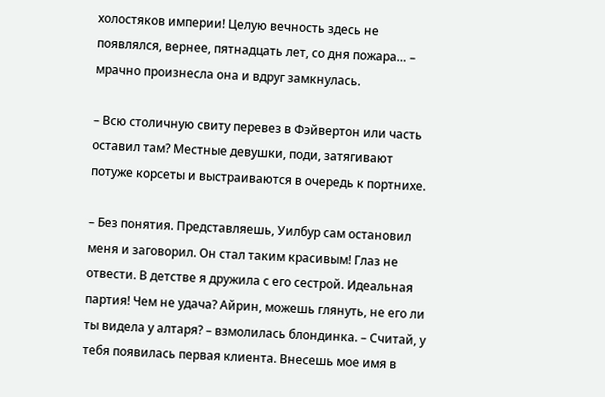холостяков империи! Целую вечность здесь не появлялся, вернее, пятнадцать лет, со дня пожара… – мрачно произнесла она и вдруг замкнулась.

– Всю столичную свиту перевез в Фэйвертон или часть оставил там? Местные девушки, поди, затягивают потуже корсеты и выстраиваются в очередь к портнихе.

– Без понятия. Представляешь, Уилбур сам остановил меня и заговорил. Он стал таким красивым! Глаз не отвести. В детстве я дружила с его сестрой. Идеальная партия! Чем не удача? Айрин, можешь глянуть, не его ли ты видела у алтаря? – взмолилась блондинка. – Считай, у тебя появилась первая клиента. Внесешь мое имя в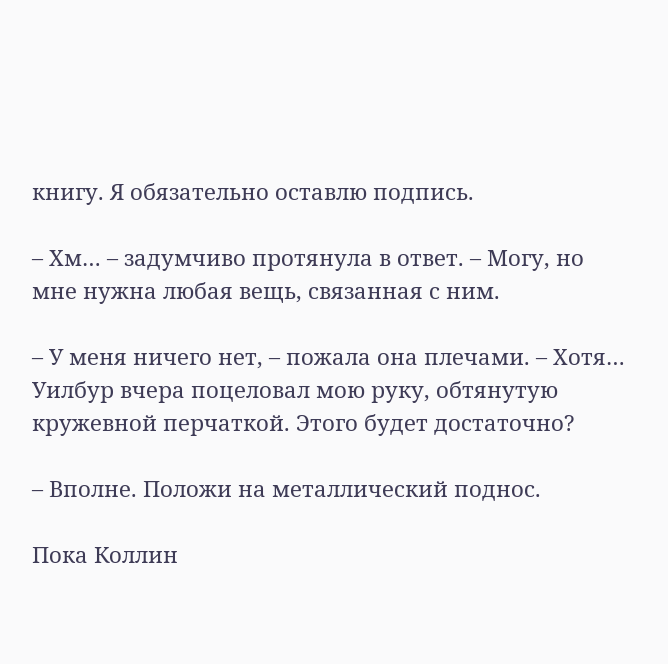книгу. Я обязательно оставлю подпись.

– Хм… – задумчиво протянула в ответ. – Могу, но мне нужна любая вещь, связанная с ним.

– У меня ничего нет, – пожала она плечами. – Хотя… Уилбур вчера поцеловал мою руку, обтянутую кружевной перчаткой. Этого будет достаточно?

– Вполне. Положи на металлический поднос.

Пока Коллин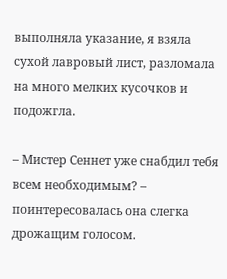выполняла указание, я взяла сухой лавровый лист, разломала на много мелких кусочков и подожгла.

– Мистер Сеннет уже снабдил тебя всем необходимым? – поинтересовалась она слегка дрожащим голосом.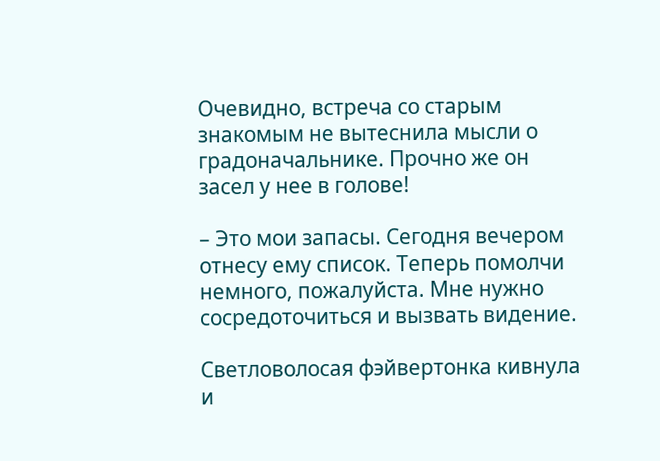Очевидно, встреча со старым знакомым не вытеснила мысли о градоначальнике. Прочно же он засел у нее в голове!

– Это мои запасы. Сегодня вечером отнесу ему список. Теперь помолчи немного, пожалуйста. Мне нужно сосредоточиться и вызвать видение.

Светловолосая фэйвертонка кивнула и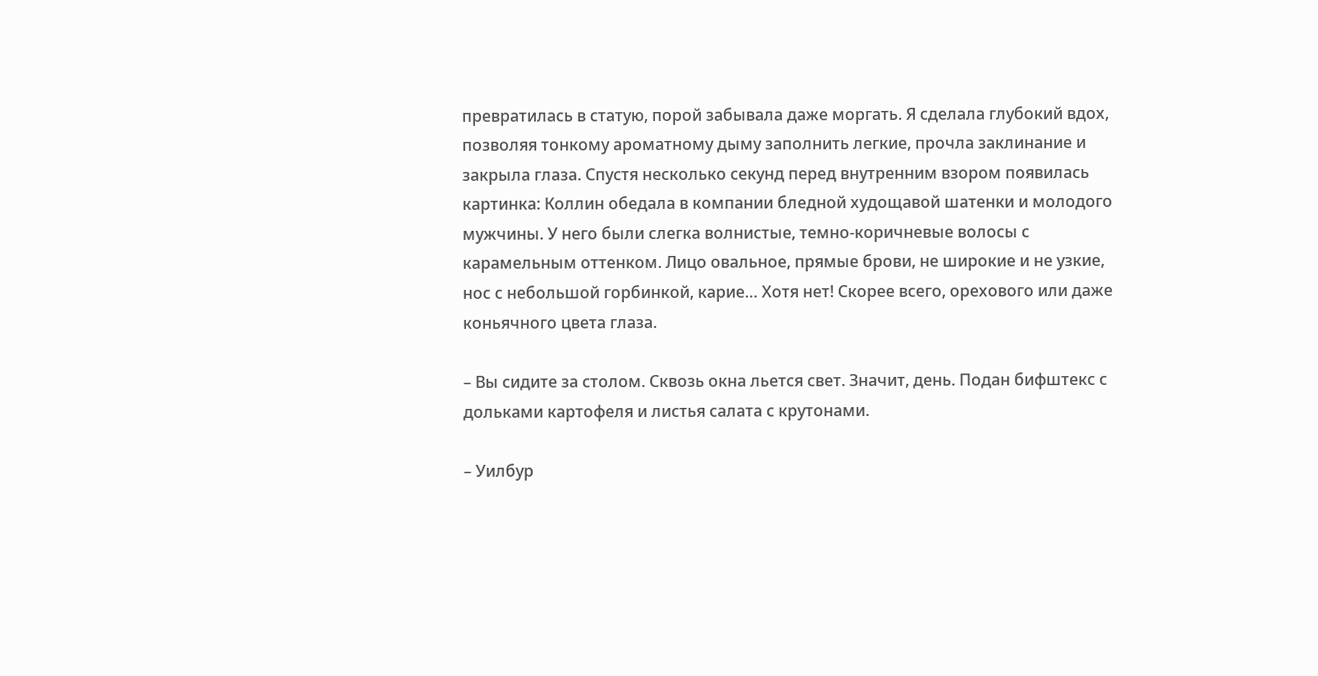превратилась в статую, порой забывала даже моргать. Я сделала глубокий вдох, позволяя тонкому ароматному дыму заполнить легкие, прочла заклинание и закрыла глаза. Спустя несколько секунд перед внутренним взором появилась картинка: Коллин обедала в компании бледной худощавой шатенки и молодого мужчины. У него были слегка волнистые, темно‑коричневые волосы с карамельным оттенком. Лицо овальное, прямые брови, не широкие и не узкие, нос с небольшой горбинкой, карие… Хотя нет! Скорее всего, орехового или даже коньячного цвета глаза.

– Вы сидите за столом. Сквозь окна льется свет. Значит, день. Подан бифштекс с дольками картофеля и листья салата с крутонами.

– Уилбур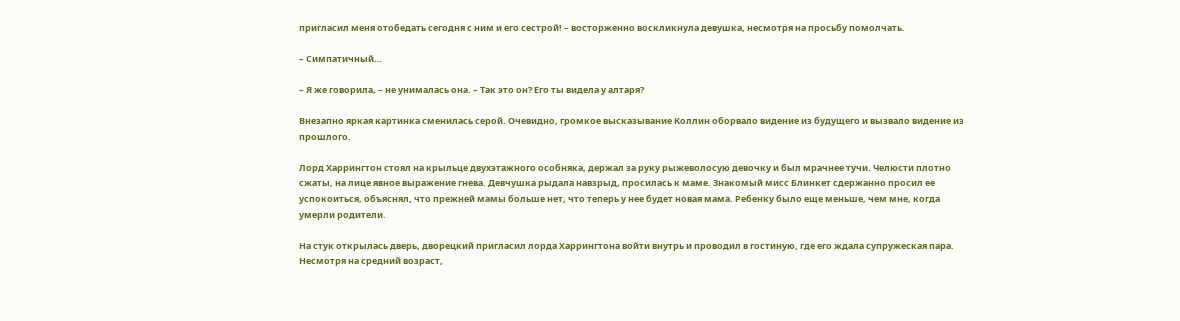пригласил меня отобедать сегодня с ним и его сестрой! – восторженно воскликнула девушка, несмотря на просьбу помолчать.

– Симпатичный…

– Я же говорила, – не унималась она. – Так это он? Его ты видела у алтаря?

Внезапно яркая картинка сменилась серой. Очевидно, громкое высказывание Коллин оборвало видение из будущего и вызвало видение из прошлого.

Лорд Харрингтон стоял на крыльце двухэтажного особняка, держал за руку рыжеволосую девочку и был мрачнее тучи. Челюсти плотно сжаты, на лице явное выражение гнева. Девчушка рыдала навзрыд, просилась к маме. Знакомый мисс Блинкет сдержанно просил ее успокоиться, объяснял, что прежней мамы больше нет, что теперь у нее будет новая мама. Ребенку было еще меньше, чем мне, когда умерли родители.

На стук открылась дверь, дворецкий пригласил лорда Харрингтона войти внутрь и проводил в гостиную, где его ждала супружеская пара. Несмотря на средний возраст,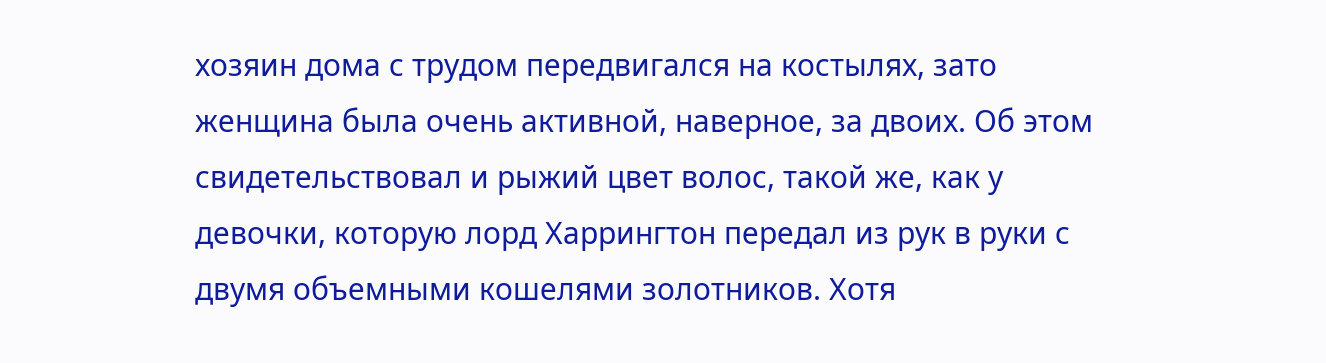хозяин дома с трудом передвигался на костылях, зато женщина была очень активной, наверное, за двоих. Об этом свидетельствовал и рыжий цвет волос, такой же, как у девочки, которую лорд Харрингтон передал из рук в руки с двумя объемными кошелями золотников. Хотя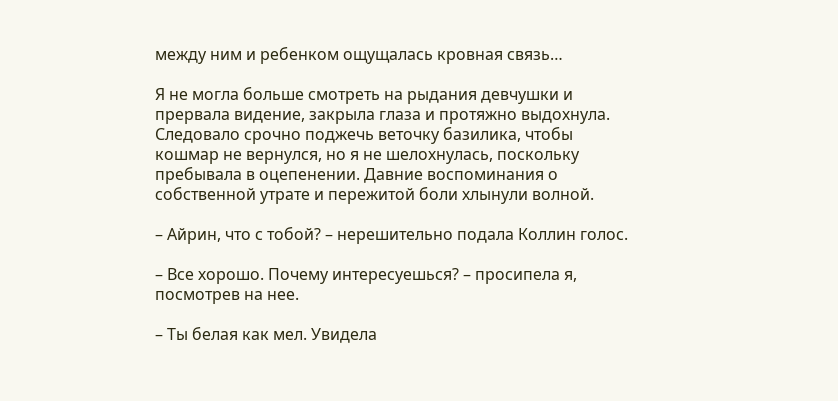между ним и ребенком ощущалась кровная связь…

Я не могла больше смотреть на рыдания девчушки и прервала видение, закрыла глаза и протяжно выдохнула. Следовало срочно поджечь веточку базилика, чтобы кошмар не вернулся, но я не шелохнулась, поскольку пребывала в оцепенении. Давние воспоминания о собственной утрате и пережитой боли хлынули волной.

– Айрин, что с тобой? – нерешительно подала Коллин голос.

– Все хорошо. Почему интересуешься? – просипела я, посмотрев на нее.

– Ты белая как мел. Увидела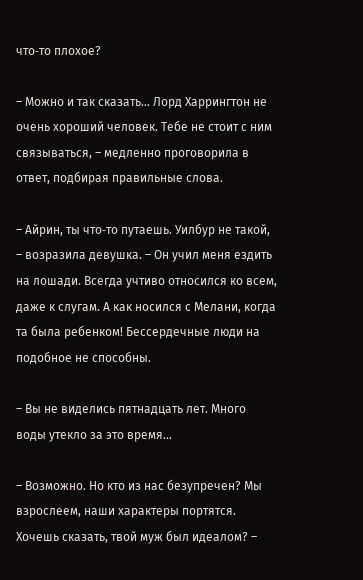что‑то плохое?

– Можно и так сказать… Лорд Харрингтон не очень хороший человек. Тебе не стоит с ним связываться, – медленно проговорила в ответ, подбирая правильные слова.

– Айрин, ты что‑то путаешь. Уилбур не такой, – возразила девушка. – Он учил меня ездить на лошади. Всегда учтиво относился ко всем, даже к слугам. А как носился с Мелани, когда та была ребенком! Бессердечные люди на подобное не способны.

– Вы не виделись пятнадцать лет. Много воды утекло за это время…

– Возможно. Но кто из нас безупречен? Мы взрослеем, наши характеры портятся. Хочешь сказать, твой муж был идеалом? –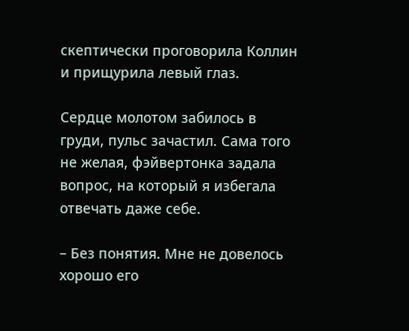скептически проговорила Коллин и прищурила левый глаз.

Сердце молотом забилось в груди, пульс зачастил. Сама того не желая, фэйвертонка задала вопрос, на который я избегала отвечать даже себе.

– Без понятия. Мне не довелось хорошо его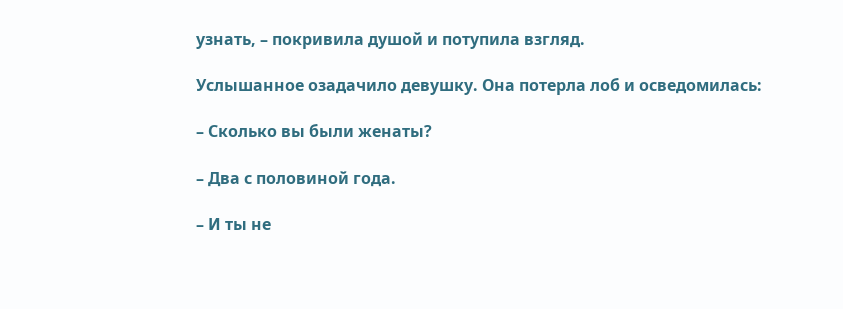узнать, – покривила душой и потупила взгляд.

Услышанное озадачило девушку. Она потерла лоб и осведомилась:

– Сколько вы были женаты?

– Два с половиной года.

– И ты не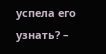успела его узнать? –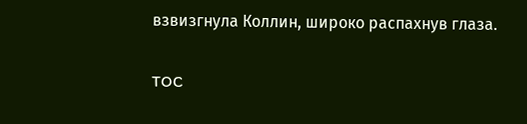взвизгнула Коллин, широко распахнув глаза.

TOC